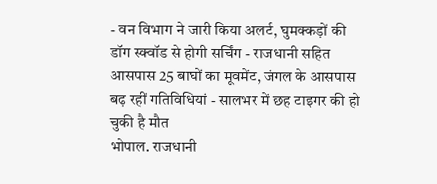- वन विभाग ने जारी किया अलर्ट, घुमक्कड़ों की डॉग स्क्वॉड से होगी सर्चिंग - राजधानी सहित आसपास 25 बाघों का मूवमेंट, जंगल के आसपास बढ़ रहीं गतिविधियां - सालभर में छह टाइगर की हो चुकी है मौत
भोपाल. राजधानी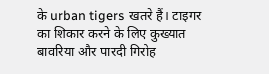के urban tigers खतरे हैं। टाइगर का शिकार करने के लिए कुख्यात बावरिया और पारदी गिरोह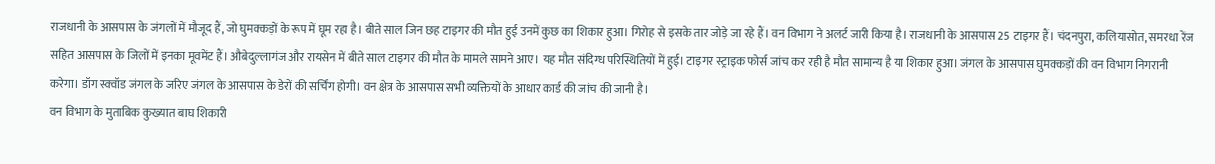राजधानी के आसपास के जंगलों में मौजूद हैं, जो घुमक्कड़ों के रूप में घूम रहा है। बीते साल जिन छह टाइगर की मौत हुई उनमें कुछ का शिकार हुआ। गिरोह से इसके तार जोड़े जा रहे हैं। वन विभाग ने अलर्ट जारी किया है। राजधानी के आसपास 25 टाइगर हैं। चंदनपुरा, कलियासोत, समरधा रेंज सहित आसपास के जिलों में इनका मूवमेंट हैं। औबेदुल्लागंज और रायसेन में बीते साल टाइगर की मौत के मामले सामने आए। यह मौत संदिग्ध परिस्थितियों में हुई। टाइगर स्ट्राइक फोर्स जांच कर रही है मौत सामान्य है या शिकार हुआ। जंगल के आसपास घुमक्कड़ों की वन विभाग निगरानी करेगा। डॉग स्क्वॉड जंगल के जरिए जंगल के आसपास के डेरों की सर्चिंग होगी। वन क्षेत्र के आसपास सभी व्यक्तियों के आधार कार्ड की जांच की जानी है।
वन विभाग के मुताबिक कुख्यात बाघ शिकारी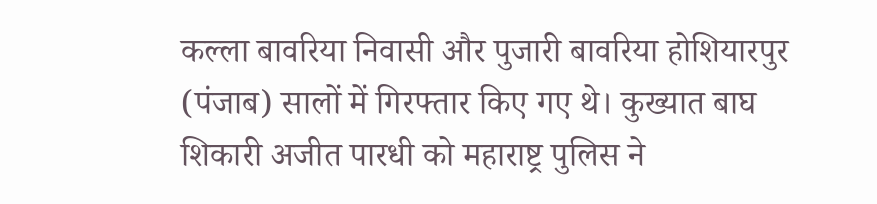कल्ला बावरिया निवासी और पुजारी बावरिया होशियारपुर (पंजाब) सालों में गिरफ्तार किए गए थे। कुख्यात बाघ शिकारी अजीत पारधी को महाराष्ट्र पुलिस ने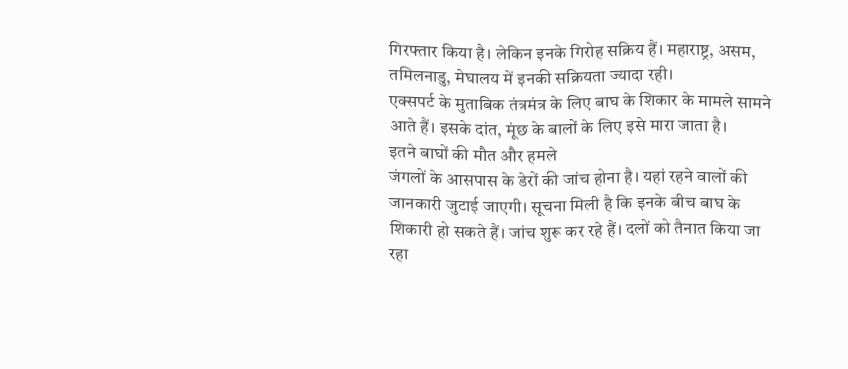गिरफ्तार किया है। लेकिन इनके गिरोह सक्रिय हैं। महाराष्ट्र, असम, तमिलनाडु, मेघालय में इनकी सक्रियता ज्यादा रही।
एक्सपर्ट के मुताबिक तंत्रमंत्र के लिए बाघ के शिकार के मामले सामने आते हैं। इसके दांत, मूंछ के बालों के लिए इसे मारा जाता है।
इतने बाघों की मौत और हमले
जंगलों के आसपास के डेरों की जांच होना है। यहां रहने वालों की जानकारी जुटाई जाएगी। सूचना मिली है कि इनके बीच बाघ के शिकारी हो सकते हैं। जांच शुरू कर रहे हैं। दलों को तैनात किया जा रहा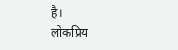है।
लोकप्रिय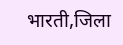भारती,जिला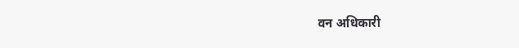वन अधिकारी